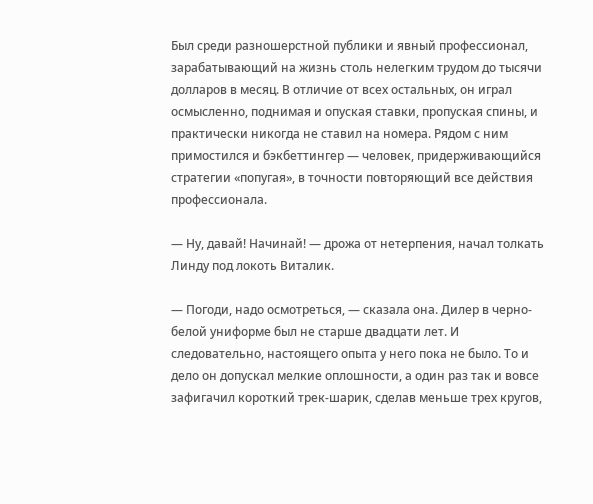Был среди разношерстной публики и явный профессионал, зарабатывающий на жизнь столь нелегким трудом до тысячи долларов в месяц. В отличие от всех остальных, он играл осмысленно, поднимая и опуская ставки, пропуская спины, и практически никогда не ставил на номера. Рядом с ним примостился и бэкбеттингер — человек, придерживающийся стратегии «попугая», в точности повторяющий все действия профессионала.

— Ну, давай! Начинай! — дрожа от нетерпения, начал толкать Линду под локоть Виталик.

— Погоди, надо осмотреться, — сказала она. Дилер в черно-белой униформе был не старше двадцати лет. И следовательно, настоящего опыта у него пока не было. То и дело он допускал мелкие оплошности, а один раз так и вовсе зафигачил короткий трек-шарик, сделав меньше трех кругов,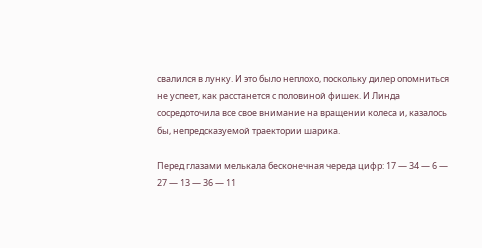свалился в лунку. И это было неплохо, поскольку дилер опомниться не успеет, как расстанется с половиной фишек. И Линда сосредоточила все свое внимание на вращении колеса и, казалось бы, непредсказуемой траектории шарика.

Перед глазами мелькала бесконечная череда цифр: 17 — 34 — 6 — 27 — 13 — 36 — 11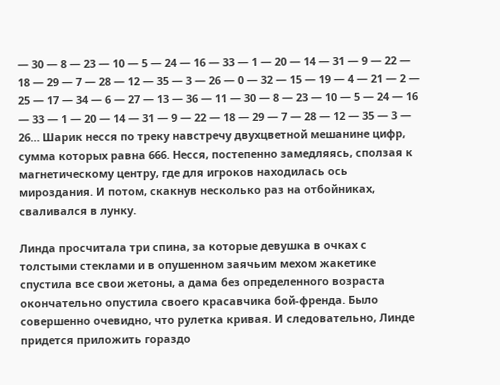— 30 — 8 — 23 — 10 — 5 — 24 — 16 — 33 — 1 — 20 — 14 — 31 — 9 — 22 — 18 — 29 — 7 — 28 — 12 — 35 — 3 — 26 — 0 — 32 — 15 — 19 — 4 — 21 — 2 — 25 — 17 — 34 — 6 — 27 — 13 — 36 — 11 — 30 — 8 — 23 — 10 — 5 — 24 — 16 — 33 — 1 — 20 — 14 — 31 — 9 — 22 — 18 — 29 — 7 — 28 — 12 — 35 — 3 — 26… Шарик несся по треку навстречу двухцветной мешанине цифр, сумма которых равна 666. Несся, постепенно замедляясь, сползая к магнетическому центру, где для игроков находилась ось мироздания. И потом, скакнув несколько раз на отбойниках, сваливался в лунку.

Линда просчитала три спина, за которые девушка в очках с толстыми стеклами и в опушенном заячьим мехом жакетике спустила все свои жетоны, а дама без определенного возраста окончательно опустила своего красавчика бой-френда. Было совершенно очевидно, что рулетка кривая. И следовательно, Линде придется приложить гораздо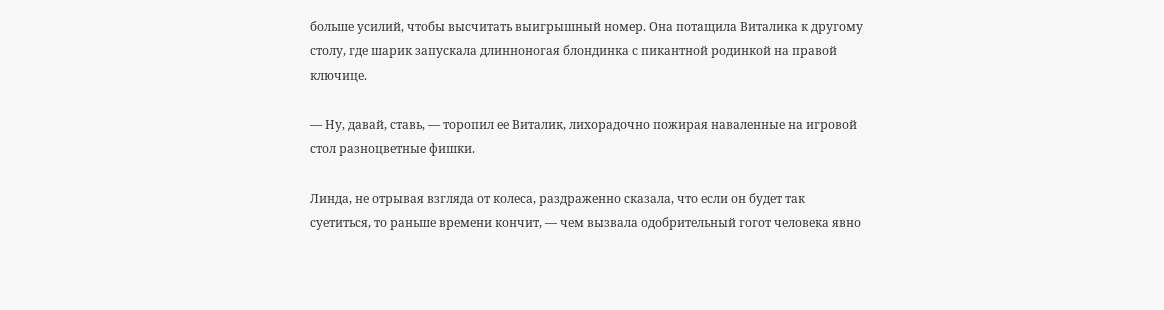больше усилий, чтобы высчитать выигрышный номер. Она потащила Виталика к другому столу, где шарик запускала длинноногая блондинка с пикантной родинкой на правой ключице.

— Ну, давай, ставь, — торопил ее Виталик, лихорадочно пожирая наваленные на игровой стол разноцветные фишки.

Линда, не отрывая взгляда от колеса, раздраженно сказала, что если он будет так суетиться, то раньше времени кончит, — чем вызвала одобрительный гогот человека явно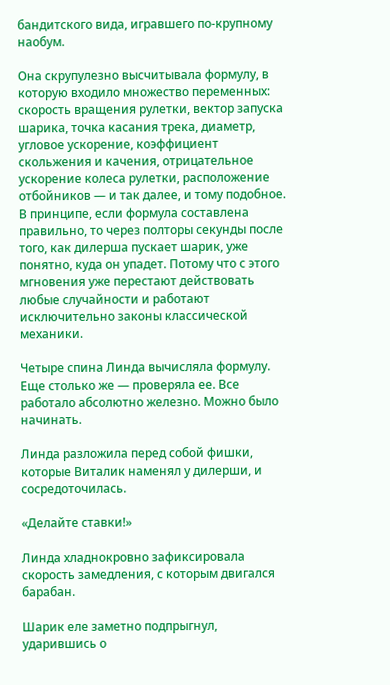бандитского вида, игравшего по-крупному наобум.

Она скрупулезно высчитывала формулу, в которую входило множество переменных: скорость вращения рулетки, вектор запуска шарика, точка касания трека, диаметр, угловое ускорение, коэффициент скольжения и качения, отрицательное ускорение колеса рулетки, расположение отбойников — и так далее, и тому подобное. В принципе, если формула составлена правильно, то через полторы секунды после того, как дилерша пускает шарик, уже понятно, куда он упадет. Потому что с этого мгновения уже перестают действовать любые случайности и работают исключительно законы классической механики.

Четыре спина Линда вычисляла формулу. Еще столько же — проверяла ее. Все работало абсолютно железно. Можно было начинать.

Линда разложила перед собой фишки, которые Виталик наменял у дилерши, и сосредоточилась.

«Делайте ставки!»

Линда хладнокровно зафиксировала скорость замедления, с которым двигался барабан.

Шарик еле заметно подпрыгнул, ударившись о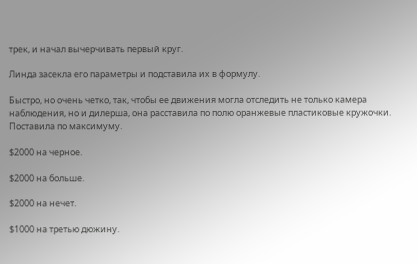трек, и начал вычерчивать первый круг.

Линда засекла его параметры и подставила их в формулу.

Быстро, но очень четко, так, чтобы ее движения могла отследить не только камера наблюдения, но и дилерша, она расставила по полю оранжевые пластиковые кружочки. Поставила по максимуму.

$2000 на черное.

$2000 на больше.

$2000 на нечет.

$1000 на третью дюжину.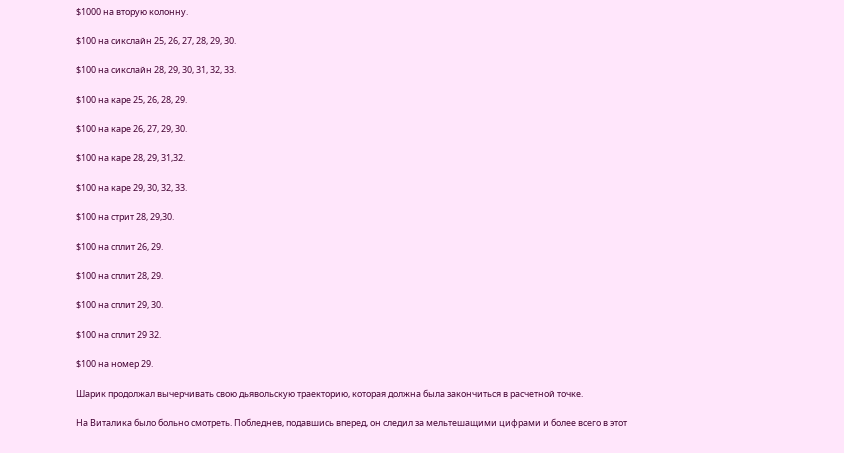$1000 на вторую колонну.

$100 на сикслайн 25, 26, 27, 28, 29, 30.

$100 на сикслайн 28, 29, 30, 31, 32, 33.

$100 на каре 25, 26, 28, 29.

$100 на каре 26, 27, 29, 30.

$100 на каре 28, 29, 31,32.

$100 на каре 29, 30, 32, 33.

$100 на стрит 28, 29,30.

$100 на сплит 26, 29.

$100 на сплит 28, 29.

$100 на сплит 29, 30.

$100 на сплит 29 32.

$100 на номер 29.

Шарик продолжал вычерчивать свою дьявольскую траекторию, которая должна была закончиться в расчетной точке.

На Виталика было больно смотреть. Побледнев, подавшись вперед, он следил за мельтешащими цифрами и более всего в этот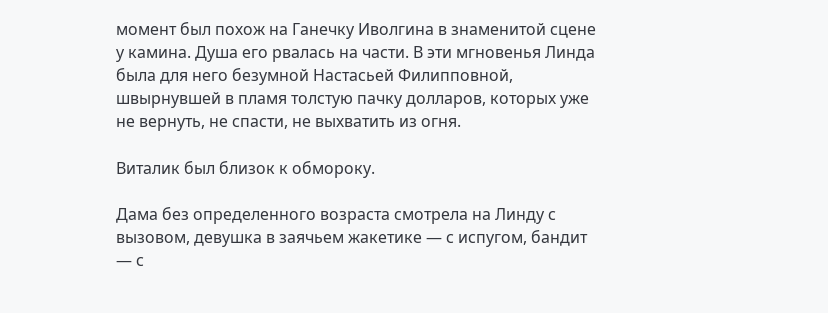момент был похож на Ганечку Иволгина в знаменитой сцене у камина. Душа его рвалась на части. В эти мгновенья Линда была для него безумной Настасьей Филипповной, швырнувшей в пламя толстую пачку долларов, которых уже не вернуть, не спасти, не выхватить из огня.

Виталик был близок к обмороку.

Дама без определенного возраста смотрела на Линду с вызовом, девушка в заячьем жакетике — с испугом, бандит — с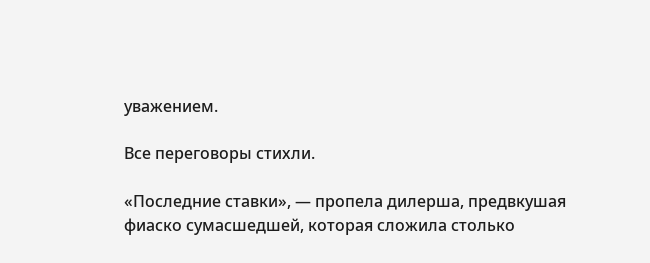уважением.

Все переговоры стихли.

«Последние ставки», — пропела дилерша, предвкушая фиаско сумасшедшей, которая сложила столько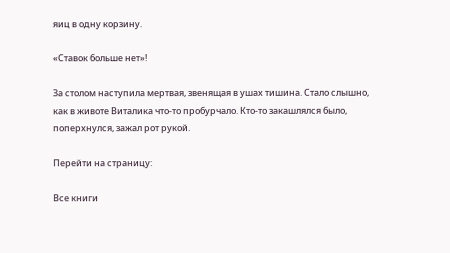яиц в одну корзину.

«Ставок больше нет»!

За столом наступила мертвая, звенящая в ушах тишина. Стало слышно, как в животе Виталика что-то пробурчало. Кто-то закашлялся было, поперхнулся, зажал рот рукой.

Перейти на страницу:

Все книги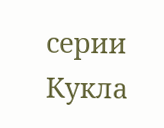серии Кукла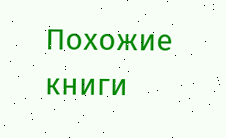Похожие книги